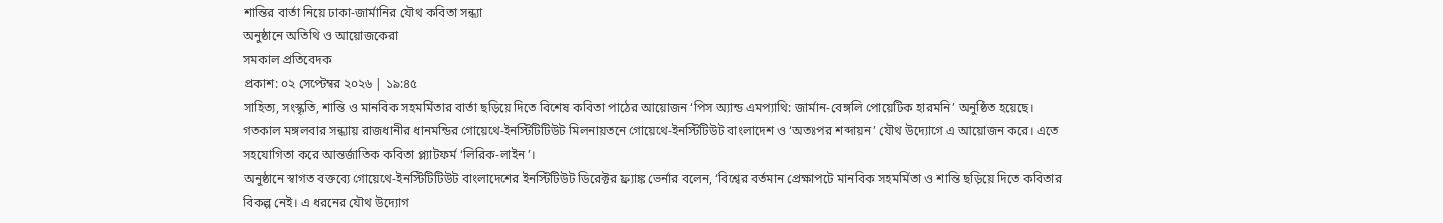শান্তির বার্তা নিয়ে ঢাকা-জার্মানির যৌথ কবিতা সন্ধ্যা
অনুষ্ঠানে অতিথি ও আয়োজকেরা
সমকাল প্রতিবেদক
প্রকাশ: ০২ সেপ্টেম্বর ২০২৬ | ১৯:৪৫
সাহিত্য, সংস্কৃতি, শান্তি ও মানবিক সহমর্মিতার বার্তা ছড়িয়ে দিতে বিশেষ কবিতা পাঠের আয়োজন ‘পিস অ্যান্ড এমপ্যাথি: জার্মান-বেঙ্গলি পোয়েটিক হারমনি’ অনুষ্ঠিত হয়েছে। গতকাল মঙ্গলবার সন্ধ্যায় রাজধানীর ধানমন্ডির গোয়েথে-ইনস্টিটিটিউট মিলনায়তনে গোয়েথে-ইনস্টিটিউট বাংলাদেশ ও ‘অতঃপর শব্দায়ন’ যৌথ উদ্যোগে এ আয়োজন করে। এতে সহযোগিতা করে আন্তর্জাতিক কবিতা প্ল্যাটফর্ম ‘লিরিক-লাইন’।
অনুষ্ঠানে স্বাগত বক্তব্যে গোয়েথে-ইনস্টিটিটিউট বাংলাদেশের ইনস্টিটিউট ডিরেক্টর ফ্র্যাঙ্ক ভের্নার বলেন, ‘বিশ্বের বর্তমান প্রেক্ষাপটে মানবিক সহমর্মিতা ও শান্তি ছড়িয়ে দিতে কবিতার বিকল্প নেই। এ ধরনের যৌথ উদ্যোগ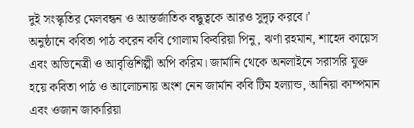দুই সংস্কৃতির মেলবন্ধন ও আন্তর্জাতিক বন্ধুত্বকে আরও সুদৃঢ় করবে।’
অনুষ্ঠানে কবিতা পাঠ করেন কবি গোলাম কিবরিয়া পিনু, ঝর্ণা রহমান, শাহেদ কায়েস এবং অভিনেত্রী ও আবৃত্তিশিল্পী অপি করিম। জার্মানি থেকে অনলাইনে সরাসরি যুক্ত হয়ে কবিতা পাঠ ও আলোচনায় অংশ নেন জার্মান কবি টিম হল্যান্ড, আনিয়া কাম্পমান এবং ওজান জাকারিয়া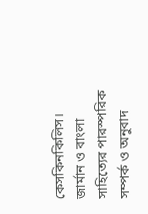কেসকিনকিলিস।
জার্মান ও বাংলা সাহিত্যের পারস্পরিক সম্পর্ক ও অনুবাদ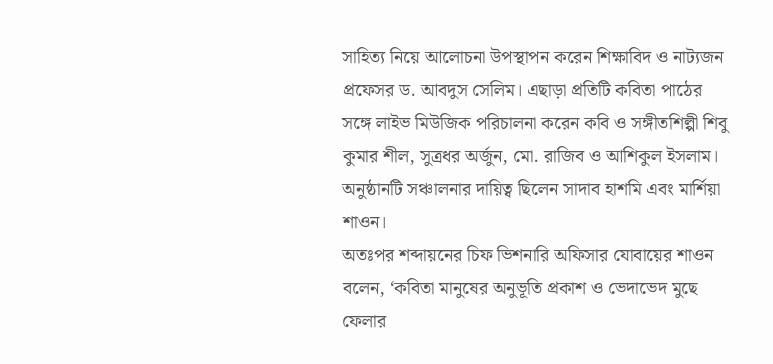সাহিত্য নিয়ে আলোচনা উপস্থাপন করেন শিক্ষাবিদ ও নাট্যজন প্রফেসর ড. আবদুস সেলিম। এছাড়া প্রতিটি কবিতা পাঠের সঙ্গে লাইভ মিউজিক পরিচালনা করেন কবি ও সঙ্গীতশিল্পী শিবু কুমার শীল, সুত্রধর অর্জুন, মো. রাজিব ও আশিকুল ইসলাম। অনুষ্ঠানটি সঞ্চালনার দায়িত্ব ছিলেন সাদাব হাশমি এবং মার্শিয়া শাওন।
অতঃপর শব্দায়নের চিফ ভিশনারি অফিসার যোবায়ের শাওন বলেন, ‘কবিতা মানুষের অনুভূতি প্রকাশ ও ভেদাভেদ মুছে ফেলার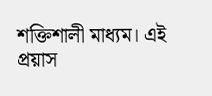শক্তিশালী মাধ্যম। এই প্রয়াস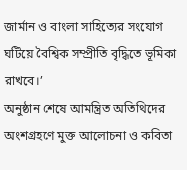জার্মান ও বাংলা সাহিত্যের সংযোগ ঘটিয়ে বৈশ্বিক সম্প্রীতি বৃদ্ধিতে ভূমিকা রাখবে।’
অনুষ্ঠান শেষে আমন্ত্রিত অতিথিদের অংশগ্রহণে মুক্ত আলোচনা ও কবিতা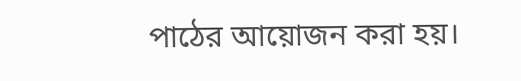পাঠের আয়োজন করা হয়।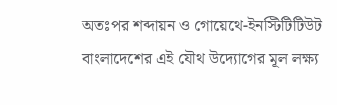অতঃপর শব্দায়ন ও গোয়েথে-ইনস্টিটিটিউট বাংলাদেশের এই যৌথ উদ্যোগের মূল লক্ষ্য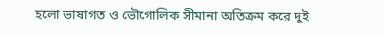হলো ভাষাগত ও ভৌগোলিক সীমানা অতিক্রম করে দুই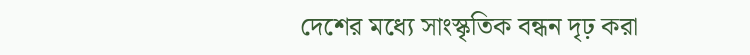দেশের মধ্যে সাংস্কৃতিক বন্ধন দৃঢ় করা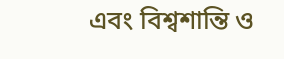এবং বিশ্বশান্তি ও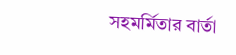সহমর্মিতার বার্তা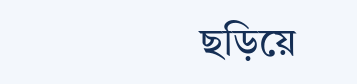ছড়িয়ে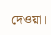দেওয়া।